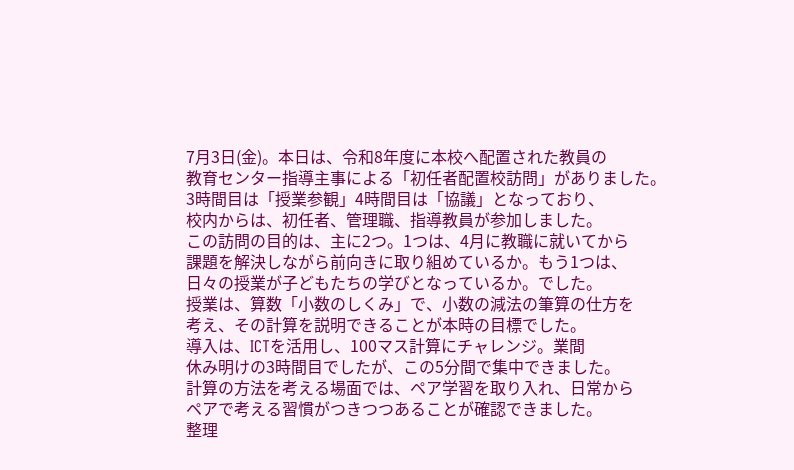7月3日(金)。本日は、令和8年度に本校へ配置された教員の
教育センター指導主事による「初任者配置校訪問」がありました。
3時間目は「授業参観」4時間目は「協議」となっており、
校内からは、初任者、管理職、指導教員が参加しました。
この訪問の目的は、主に2つ。1つは、4月に教職に就いてから
課題を解決しながら前向きに取り組めているか。もう1つは、
日々の授業が子どもたちの学びとなっているか。でした。
授業は、算数「小数のしくみ」で、小数の減法の筆算の仕方を
考え、その計算を説明できることが本時の目標でした。
導入は、ICTを活用し、100マス計算にチャレンジ。業間
休み明けの3時間目でしたが、この5分間で集中できました。
計算の方法を考える場面では、ペア学習を取り入れ、日常から
ペアで考える習慣がつきつつあることが確認できました。
整理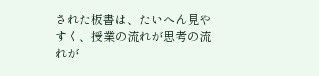された板書は、たいへん見やすく、授業の流れが思考の流れが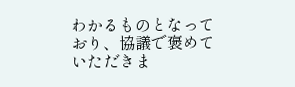わかるものとなっており、協議で褒めていただきま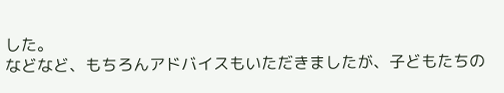した。
などなど、もちろんアドバイスもいただきましたが、子どもたちの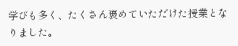学びも多く、たくさん褒めていただけた授業となりました。